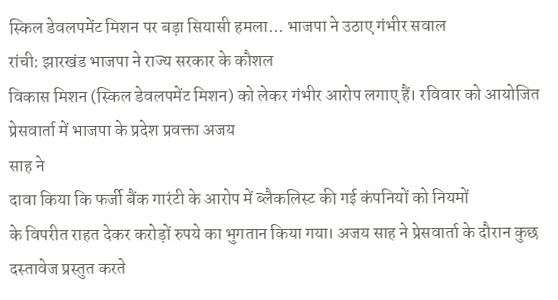स्किल डेवलपमेंट मिशन पर बड़ा सियासी हमला... भाजपा ने उठाए गंभीर सवाल
रांची: झारखंड भाजपा ने राज्य सरकार के कौशल
विकास मिशन (स्किल डेवलपमेंट मिशन) को लेकर गंभीर आरोप लगाए हैं। रविवार को आयोजित
प्रेसवार्ता में भाजपा के प्रदेश प्रवक्ता अजय
साह ने
दावा किया कि फर्जी बैंक गारंटी के आरोप में ब्लैकलिस्ट की गई कंपनियों को नियमों
के विपरीत राहत देकर करोड़ों रुपये का भुगतान किया गया। अजय साह ने प्रेसवार्ता के दौरान कुछ
दस्तावेज प्रस्तुत करते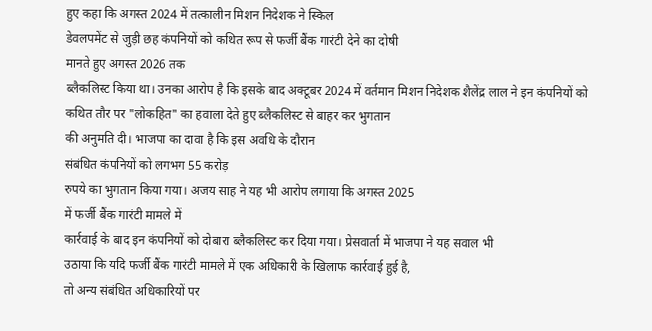हुए कहा कि अगस्त 2024 में तत्कालीन मिशन निदेशक ने स्किल
डेवलपमेंट से जुड़ी छह कंपनियों को कथित रूप से फर्जी बैंक गारंटी देने का दोषी
मानते हुए अगस्त 2026 तक
ब्लैकलिस्ट किया था। उनका आरोप है कि इसके बाद अक्टूबर 2024 में वर्तमान मिशन निदेशक शैलेंद्र लाल ने इन कंपनियों को
कथित तौर पर "लोकहित" का हवाला देते हुए ब्लैकलिस्ट से बाहर कर भुगतान
की अनुमति दी। भाजपा का दावा है कि इस अवधि के दौरान
संबंधित कंपनियों को लगभग 55 करोड़
रुपये का भुगतान किया गया। अजय साह ने यह भी आरोप लगाया कि अगस्त 2025
में फर्जी बैंक गारंटी मामले में
कार्रवाई के बाद इन कंपनियों को दोबारा ब्लैकलिस्ट कर दिया गया। प्रेसवार्ता में भाजपा ने यह सवाल भी
उठाया कि यदि फर्जी बैंक गारंटी मामले में एक अधिकारी के खिलाफ कार्रवाई हुई है,
तो अन्य संबंधित अधिकारियों पर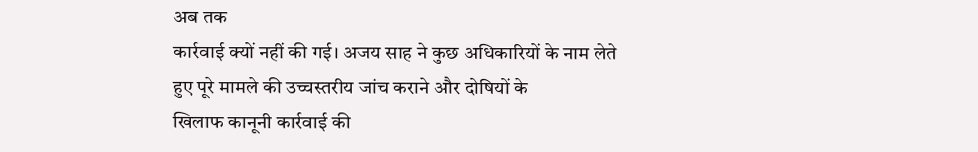अब तक
कार्रवाई क्यों नहीं की गई। अजय साह ने कुछ अधिकारियों के नाम लेते
हुए पूरे मामले की उच्चस्तरीय जांच कराने और दोषियों के
खिलाफ कानूनी कार्रवाई की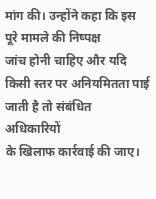मांग की। उन्होंने कहा कि इस पूरे मामले की निष्पक्ष
जांच होनी चाहिए और यदि किसी स्तर पर अनियमितता पाई जाती है तो संबंधित अधिकारियों
के खिलाफ कार्रवाई की जाए।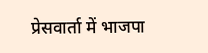प्रेसवार्ता में भाजपा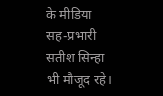के मीडिया सह-प्रभारी सतीश सिन्हा भी मौजूद रहे।